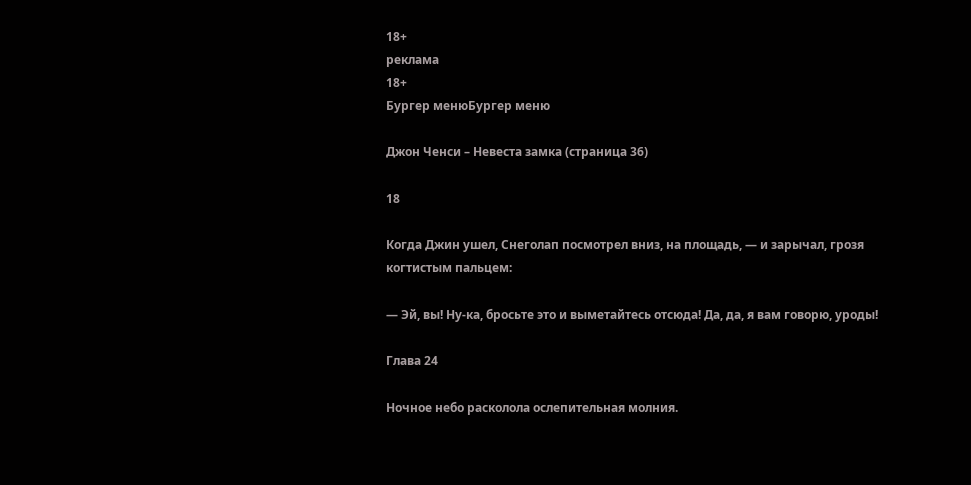18+
реклама
18+
Бургер менюБургер меню

Джон Ченси – Невеста замка (страница 36)

18

Когда Джин ушел, Снеголап посмотрел вниз, на площадь, — и зарычал, грозя когтистым пальцем:

— Эй, вы! Ну-ка, бросьте это и выметайтесь отсюда! Да, да, я вам говорю, уроды!

Глава 24

Ночное небо расколола ослепительная молния.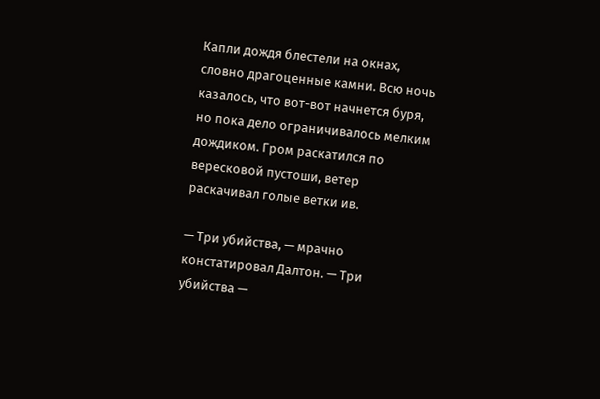Капли дождя блестели на окнах, словно драгоценные камни. Всю ночь казалось, что вот-вот начнется буря, но пока дело ограничивалось мелким дождиком. Гром раскатился по вересковой пустоши, ветер раскачивал голые ветки ив.

— Три убийства, — мрачно констатировал Далтон. — Три убийства —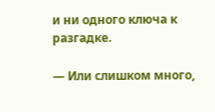и ни одного ключа к разгадке.

— Или слишком много,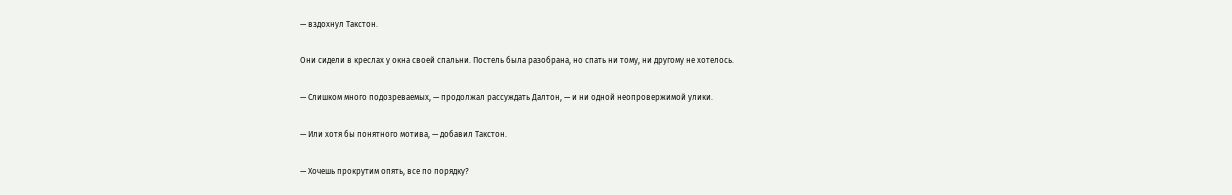— вздохнул Такстон.

Они сидели в креслах у окна своей спальни. Постель была разобрана, но спать ни тому, ни другому не хотелось.

— Слишком много подозреваемых, — продолжал рассуждать Далтон, — и ни одной неопровержимой улики.

— Или хотя бы понятного мотива, — добавил Такстон.

— Хочешь прокрутим опять, все по порядку?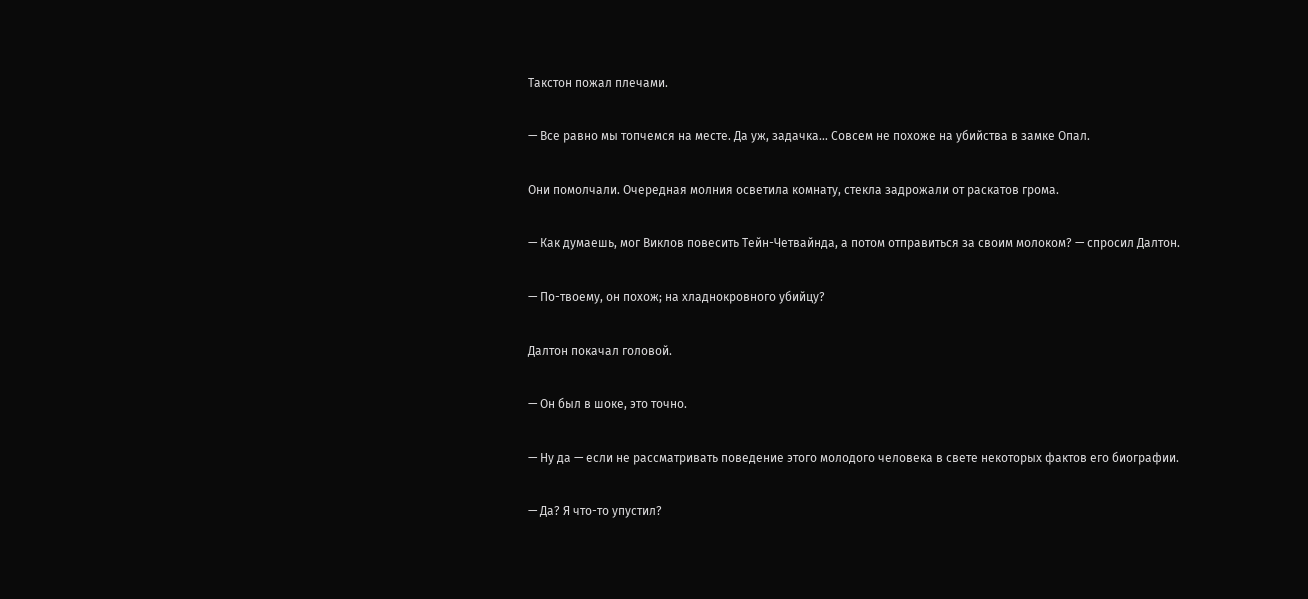Такстон пожал плечами.

— Все равно мы топчемся на месте. Да уж, задачка… Совсем не похоже на убийства в замке Опал.

Они помолчали. Очередная молния осветила комнату, стекла задрожали от раскатов грома.

— Как думаешь, мог Виклов повесить Тейн-Четвайнда, а потом отправиться за своим молоком? — спросил Далтон.

— По-твоему, он похож; на хладнокровного убийцу?

Далтон покачал головой.

— Он был в шоке, это точно.

— Ну да — если не рассматривать поведение этого молодого человека в свете некоторых фактов его биографии.

— Да? Я что-то упустил?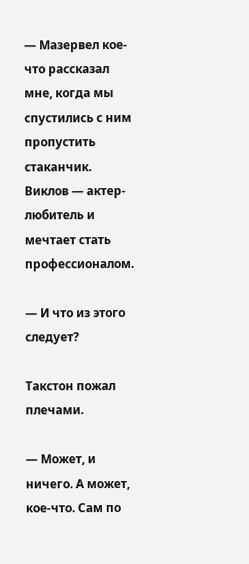— Мазервел кое-что рассказал мне, когда мы спустились с ним пропустить стаканчик. Виклов — актер-любитель и мечтает стать профессионалом.

— И что из этого следует?

Такстон пожал плечами.

— Может, и ничего. А может, кое-что. Сам по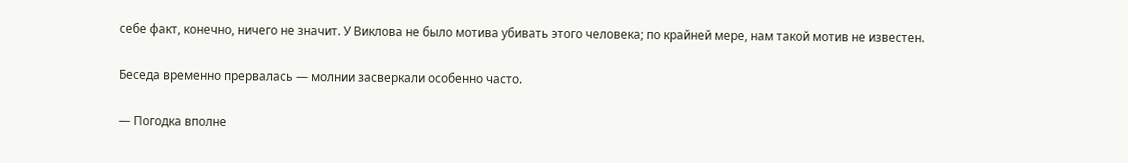себе факт, конечно, ничего не значит. У Виклова не было мотива убивать этого человека; по крайней мере, нам такой мотив не известен.

Беседа временно прервалась — молнии засверкали особенно часто.

— Погодка вполне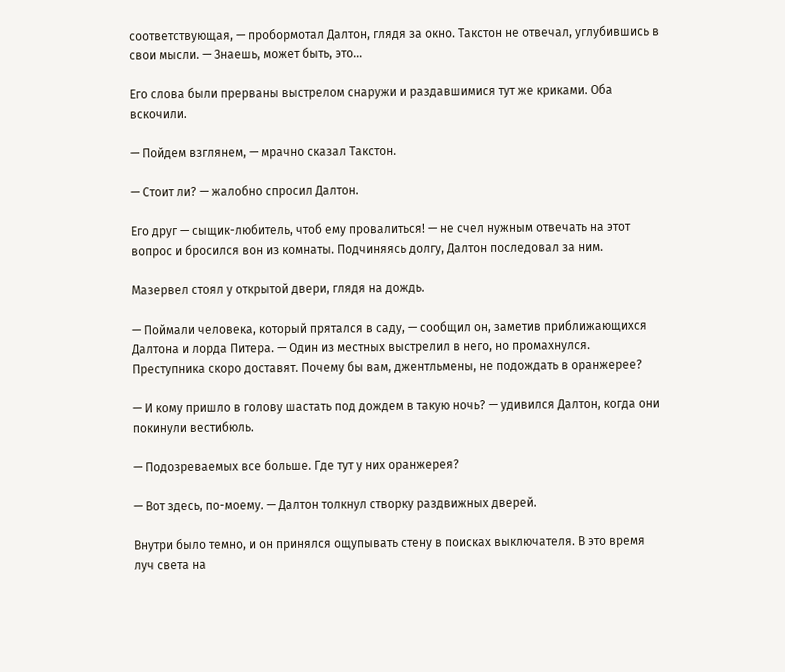соответствующая, — пробормотал Далтон, глядя за окно. Такстон не отвечал, углубившись в свои мысли. — Знаешь, может быть, это…

Его слова были прерваны выстрелом снаружи и раздавшимися тут же криками. Оба вскочили.

— Пойдем взглянем, — мрачно сказал Такстон.

— Стоит ли? — жалобно спросил Далтон.

Его друг — сыщик-любитель, чтоб ему провалиться! — не счел нужным отвечать на этот вопрос и бросился вон из комнаты. Подчиняясь долгу, Далтон последовал за ним.

Мазервел стоял у открытой двери, глядя на дождь.

— Поймали человека, который прятался в саду, — сообщил он, заметив приближающихся Далтона и лорда Питера. — Один из местных выстрелил в него, но промахнулся. Преступника скоро доставят. Почему бы вам, джентльмены, не подождать в оранжерее?

— И кому пришло в голову шастать под дождем в такую ночь? — удивился Далтон, когда они покинули вестибюль.

— Подозреваемых все больше. Где тут у них оранжерея?

— Вот здесь, по-моему. — Далтон толкнул створку раздвижных дверей.

Внутри было темно, и он принялся ощупывать стену в поисках выключателя. В это время луч света на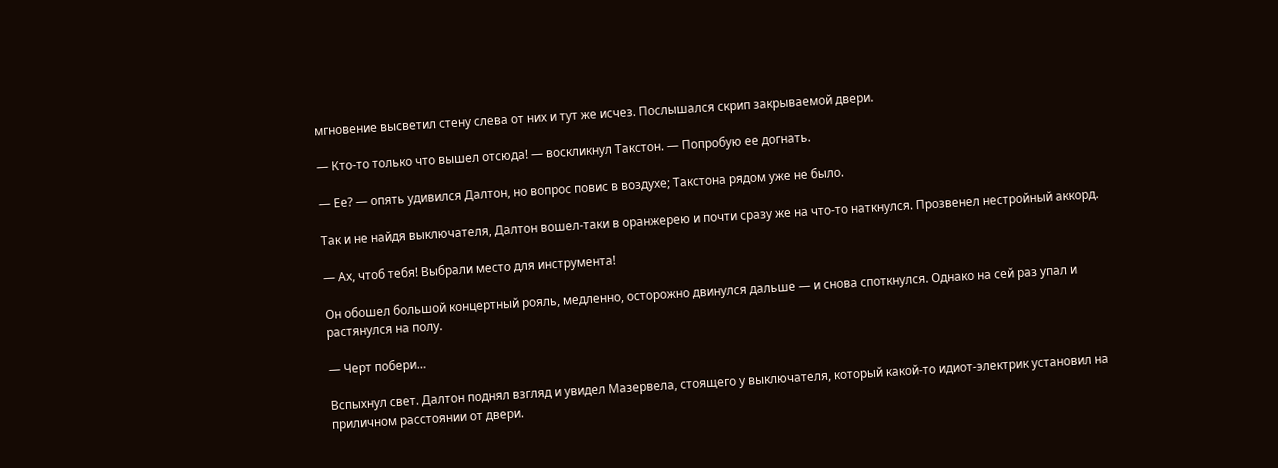мгновение высветил стену слева от них и тут же исчез. Послышался скрип закрываемой двери.

— Кто-то только что вышел отсюда! — воскликнул Такстон. — Попробую ее догнать.

— Ее? — опять удивился Далтон, но вопрос повис в воздухе; Такстона рядом уже не было.

Так и не найдя выключателя, Далтон вошел-таки в оранжерею и почти сразу же на что-то наткнулся. Прозвенел нестройный аккорд.

— Ах, чтоб тебя! Выбрали место для инструмента!

Он обошел большой концертный рояль, медленно, осторожно двинулся дальше — и снова споткнулся. Однако на сей раз упал и растянулся на полу.

— Черт побери…

Вспыхнул свет. Далтон поднял взгляд и увидел Мазервела, стоящего у выключателя, который какой-то идиот-электрик установил на приличном расстоянии от двери.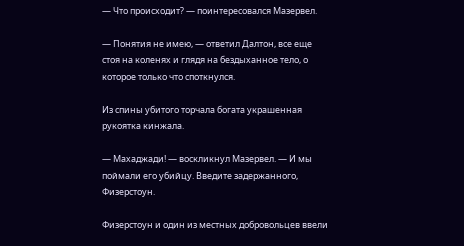— Что происходит? — поинтересовался Мазервел.

— Понятия не имею, — ответил Далтон, все еще стоя на коленях и глядя на бездыханное тело, о которое только что споткнулся.

Из спины убитого торчала богата украшенная рукоятка кинжала.

— Махаджади! — воскликнул Мазервел. — И мы поймали его убийцу. Введите задержанного, Физерстоун.

Физерстоун и один из местных добровольцев ввели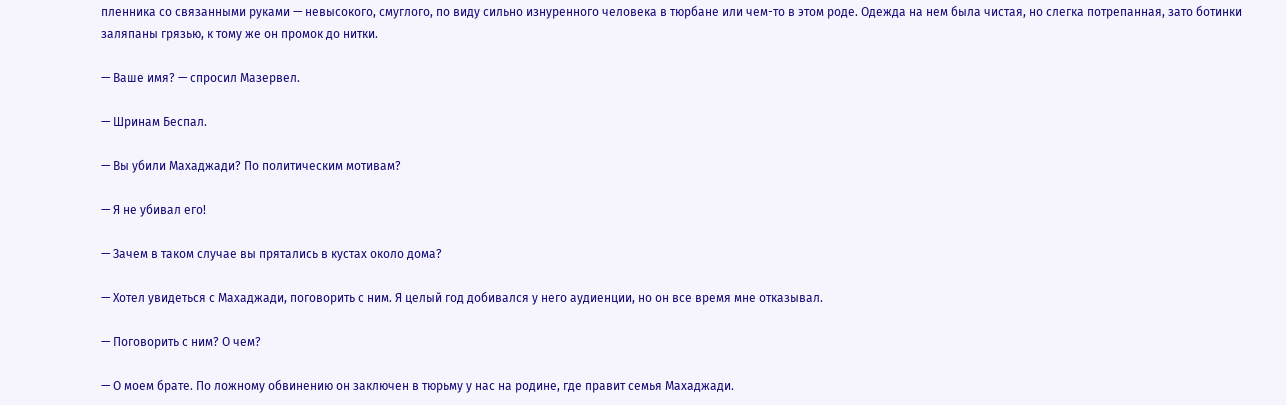пленника со связанными руками — невысокого, смуглого, по виду сильно изнуренного человека в тюрбане или чем-то в этом роде. Одежда на нем была чистая, но слегка потрепанная, зато ботинки заляпаны грязью, к тому же он промок до нитки.

— Ваше имя? — спросил Мазервел.

— Шринам Беспал.

— Вы убили Махаджади? По политическим мотивам?

— Я не убивал его!

— Зачем в таком случае вы прятались в кустах около дома?

— Хотел увидеться с Махаджади, поговорить с ним. Я целый год добивался у него аудиенции, но он все время мне отказывал.

— Поговорить с ним? О чем?

— О моем брате. По ложному обвинению он заключен в тюрьму у нас на родине, где правит семья Махаджади.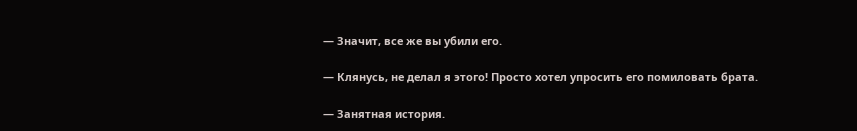— Значит, все же вы убили его.

— Клянусь, не делал я этого! Просто хотел упросить его помиловать брата.

— Занятная история.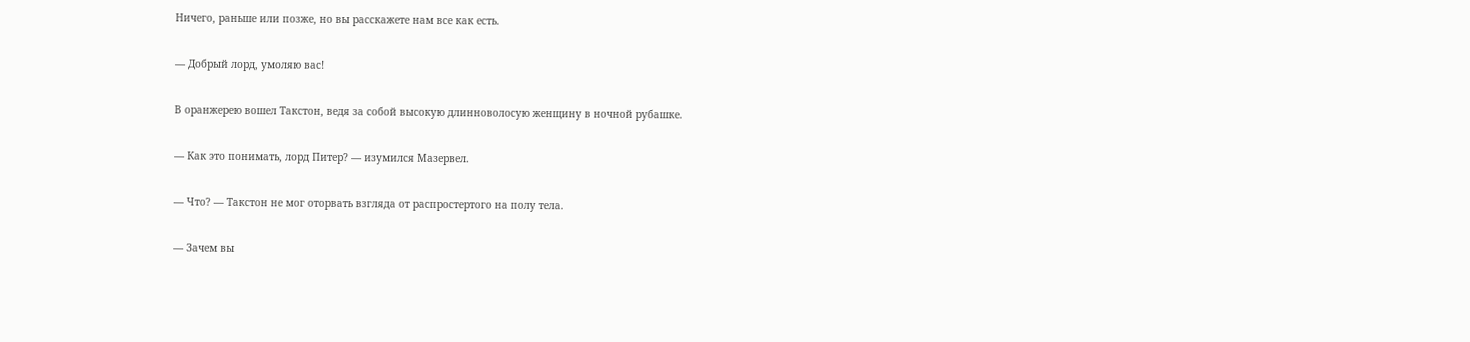Ничего, раньше или позже, но вы расскажете нам все как есть.

— Добрый лорд, умоляю вас!

В оранжерею вошел Такстон, ведя за собой высокую длинноволосую женщину в ночной рубашке.

— Как это понимать, лорд Питер? — изумился Мазервел.

— Что? — Такстон не мог оторвать взгляда от распростертого на полу тела.

— Зачем вы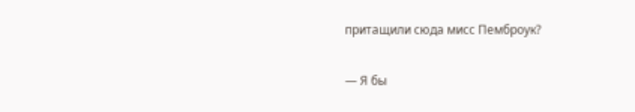притащили сюда мисс Пемброук?

— Я бы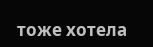тоже хотела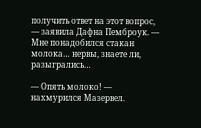получить ответ на этот вопрос, — заявила Дафна Пемброук. — Мне понадобился стакан молока… нервы, знаете ли, разыгрались…

— Опять молоко! — нахмурился Мазервел.